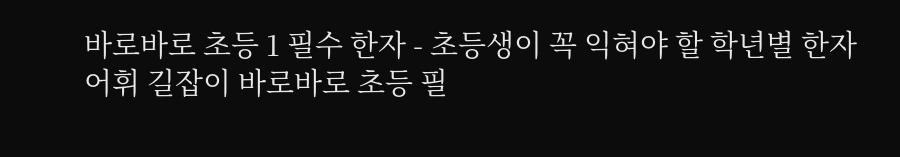바로바로 초등 1 필수 한자 - 초등생이 꼭 익혀야 할 학년별 한자 어휘 길잡이 바로바로 초등 필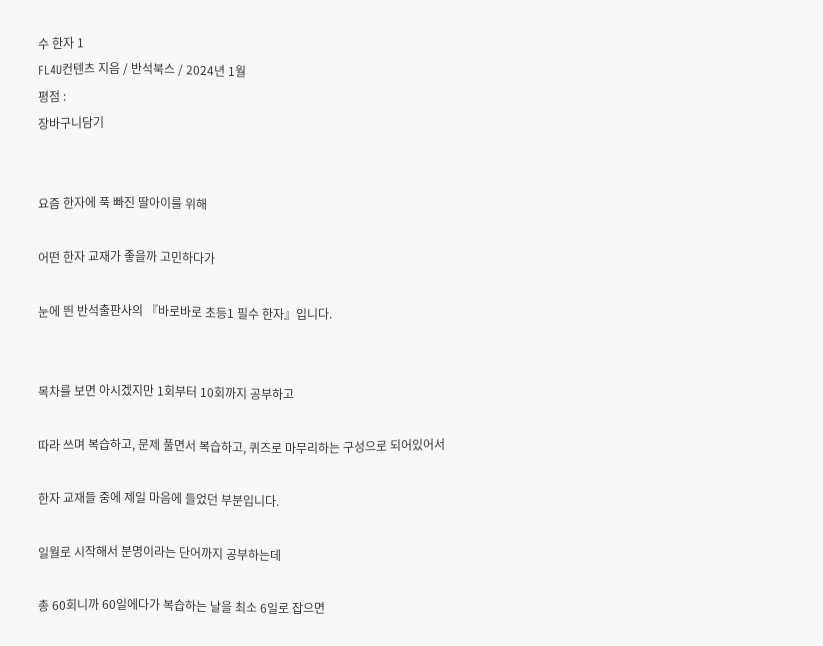수 한자 1
FL4U컨텐츠 지음 / 반석북스 / 2024년 1월
평점 :
장바구니담기


요즘 한자에 푹 빠진 딸아이를 위해

어떤 한자 교재가 좋을까 고민하다가

눈에 띈 반석출판사의 『바로바로 초등1 필수 한자』입니다.


목차를 보면 아시겠지만 1회부터 10회까지 공부하고

따라 쓰며 복습하고, 문제 풀면서 복습하고, 퀴즈로 마무리하는 구성으로 되어있어서

한자 교재들 중에 제일 마음에 들었던 부분입니다.

일월로 시작해서 분명이라는 단어까지 공부하는데

총 60회니까 60일에다가 복습하는 날을 최소 6일로 잡으면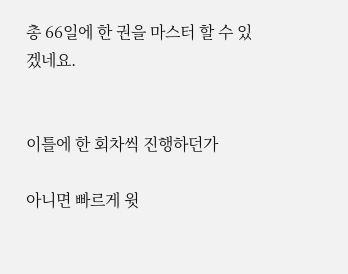총 66일에 한 권을 마스터 할 수 있겠네요.


이틀에 한 회차씩 진행하던가

아니면 빠르게 윗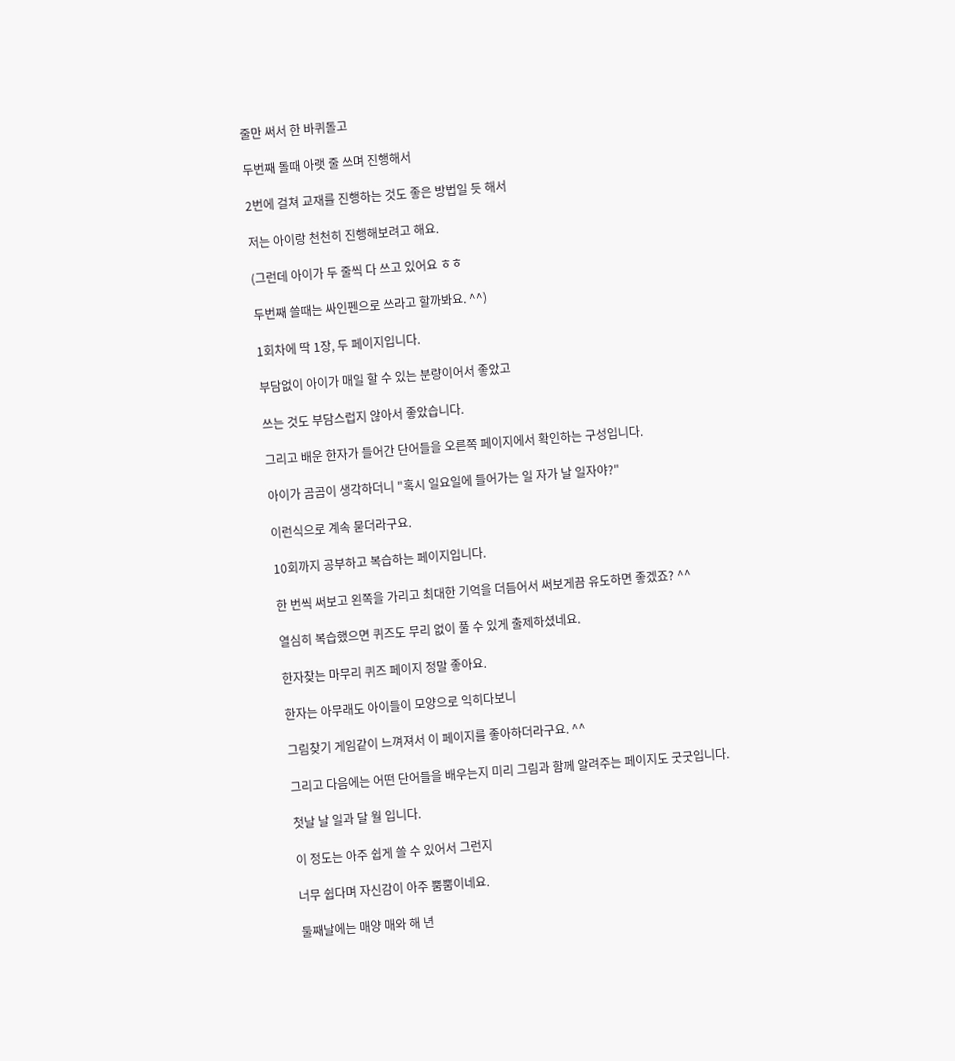줄만 써서 한 바퀴돌고

두번째 돌때 아랫 줄 쓰며 진행해서

2번에 걸쳐 교재를 진행하는 것도 좋은 방법일 듯 해서

저는 아이랑 천천히 진행해보려고 해요.

(그런데 아이가 두 줄씩 다 쓰고 있어요 ㅎㅎ

두번째 쓸때는 싸인펜으로 쓰라고 할까봐요. ^^)

1회차에 딱 1장, 두 페이지입니다.

부담없이 아이가 매일 할 수 있는 분량이어서 좋았고

쓰는 것도 부담스럽지 않아서 좋았습니다.

그리고 배운 한자가 들어간 단어들을 오른쪽 페이지에서 확인하는 구성입니다.

아이가 곰곰이 생각하더니 "혹시 일요일에 들어가는 일 자가 날 일자야?"

이런식으로 계속 묻더라구요.

10회까지 공부하고 복습하는 페이지입니다.

한 번씩 써보고 왼쪽을 가리고 최대한 기억을 더듬어서 써보게끔 유도하면 좋겠죠? ^^

열심히 복습했으면 퀴즈도 무리 없이 풀 수 있게 출제하셨네요.

한자찾는 마무리 퀴즈 페이지 정말 좋아요.

한자는 아무래도 아이들이 모양으로 익히다보니

그림찾기 게임같이 느껴져서 이 페이지를 좋아하더라구요. ^^

그리고 다음에는 어떤 단어들을 배우는지 미리 그림과 함께 알려주는 페이지도 굿굿입니다.

첫날 날 일과 달 월 입니다.

이 정도는 아주 쉽게 쓸 수 있어서 그런지

너무 쉽다며 자신감이 아주 뿜뿜이네요.

둘째날에는 매양 매와 해 년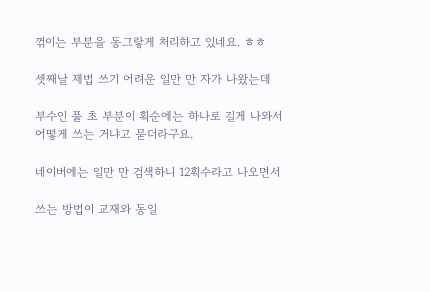꺾이는 부분을 동그랗게 처리하고 있네요. ㅎㅎ

셋째날 제법 쓰기 어려운 일만 만 자가 나왔는데

부수인 풀 초 부분이 획순에는 하나로 길게 나와서 어떻게 쓰는 거냐고 묻더라구요.

네이버에는 일만 만 검색하니 12획수라고 나오면서

쓰는 방법이 교재와 동일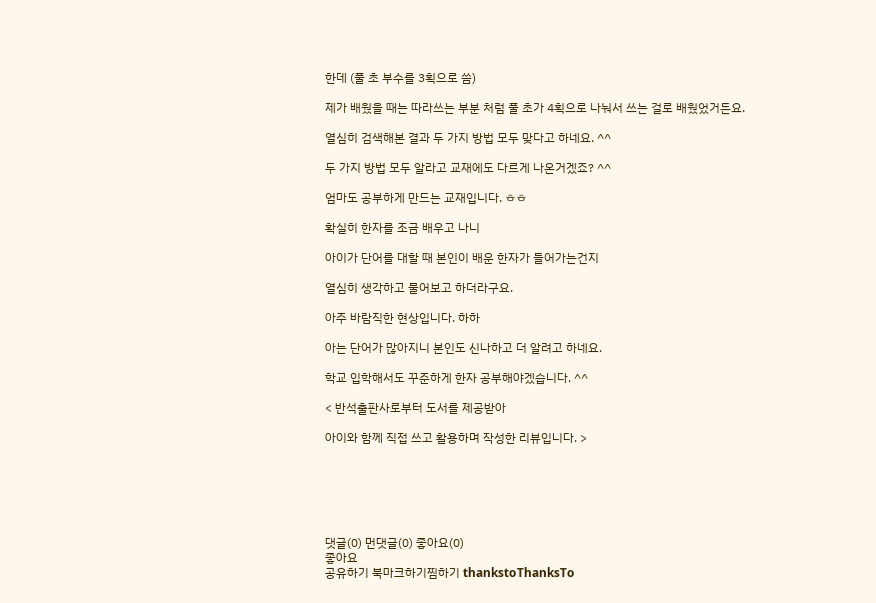한데 (풀 초 부수를 3획으로 씀)

제가 배웠을 때는 따라쓰는 부분 처럼 풀 초가 4획으로 나눠서 쓰는 걸로 배웠었거든요.

열심히 검색해본 결과 두 가지 방법 모두 맞다고 하네요. ^^

두 가지 방법 모두 알라고 교재에도 다르게 나온거겠죠? ^^

엄마도 공부하게 만드는 교재입니다. ㅎㅎ

확실히 한자를 조금 배우고 나니

아이가 단어를 대할 때 본인이 배운 한자가 들어가는건지

열심히 생각하고 물어보고 하더라구요.

아주 바람직한 현상입니다. 하하

아는 단어가 많아지니 본인도 신나하고 더 알려고 하네요.

학교 입학해서도 꾸준하게 한자 공부해야겠습니다. ^^

< 반석출판사로부터 도서를 제공받아

아이와 함께 직접 쓰고 활용하며 작성한 리뷰입니다. >






댓글(0) 먼댓글(0) 좋아요(0)
좋아요
공유하기 북마크하기찜하기 thankstoThanksTo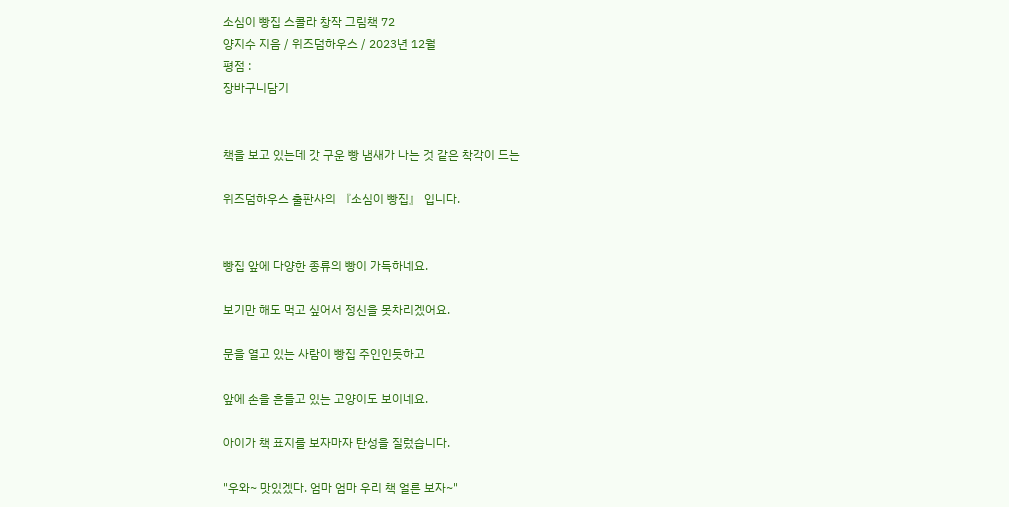소심이 빵집 스콜라 창작 그림책 72
양지수 지음 / 위즈덤하우스 / 2023년 12월
평점 :
장바구니담기


책을 보고 있는데 갓 구운 빵 냄새가 나는 것 같은 착각이 드는

위즈덤하우스 출판사의 『소심이 빵집』 입니다.


빵집 앞에 다양한 종류의 빵이 가득하네요.

보기만 해도 먹고 싶어서 정신을 못차리겠어요.

문을 열고 있는 사람이 빵집 주인인듯하고

앞에 손을 흔들고 있는 고양이도 보이네요.

아이가 책 표지를 보자마자 탄성을 질렀습니다.

"우와~ 맛있겠다. 엄마 엄마 우리 책 얼른 보자~"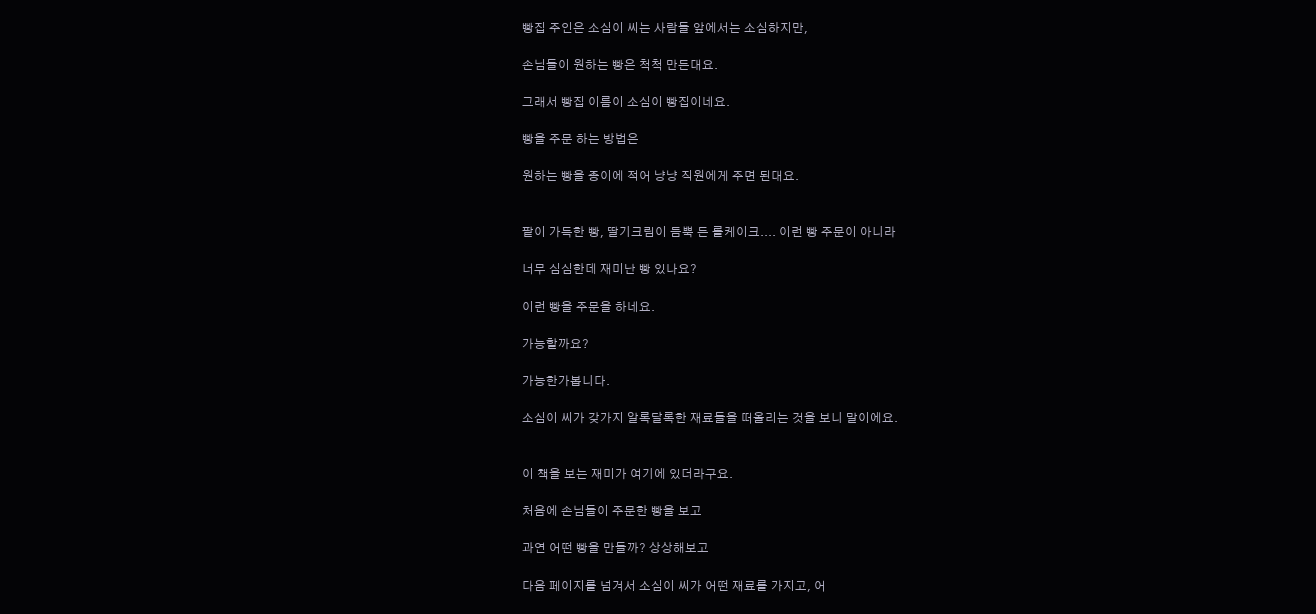빵집 주인은 소심이 씨는 사람들 앞에서는 소심하지만,

손님들이 원하는 빵은 척척 만든대요.

그래서 빵집 이름이 소심이 빵집이네요.

빵을 주문 하는 방법은

원하는 빵을 종이에 적어 냥냥 직원에게 주면 된대요.


팥이 가득한 빵, 딸기크림이 듬뿍 든 롤케이크.... 이런 빵 주문이 아니라

너무 심심한데 재미난 빵 있나요?

이런 빵을 주문을 하네요.

가능할까요?

가능한가봅니다.

소심이 씨가 갖가지 알록달록한 재료들을 떠올리는 것을 보니 말이에요.


이 책을 보는 재미가 여기에 있더라구요.

처음에 손님들이 주문한 빵을 보고

과연 어떤 빵을 만들까? 상상해보고

다음 페이지를 넘겨서 소심이 씨가 어떤 재료를 가지고, 어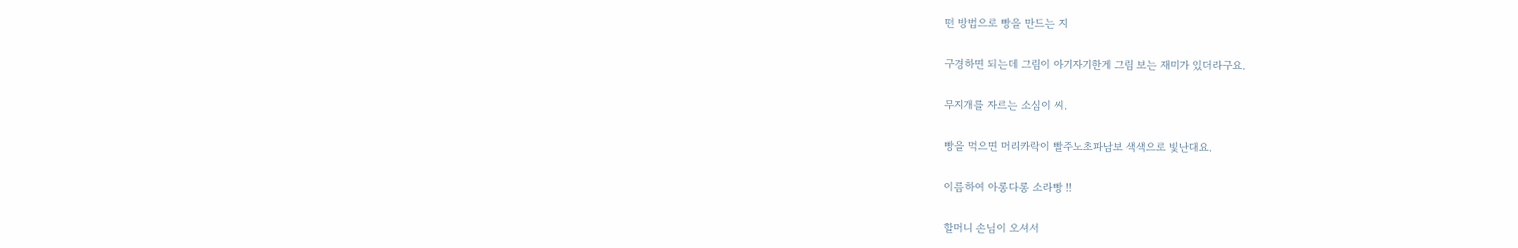떤 방법으로 빵을 만드는 지

구경하면 되는데 그림이 아기자기한게 그림 보는 재미가 있더라구요.

무지개를 자르는 소심이 씨.

빵을 먹으면 머리카락이 빨주노초파남보 색색으로 빛난대요.

이름하여 아롱다롱 소라빵 !!

할머니 손님이 오셔서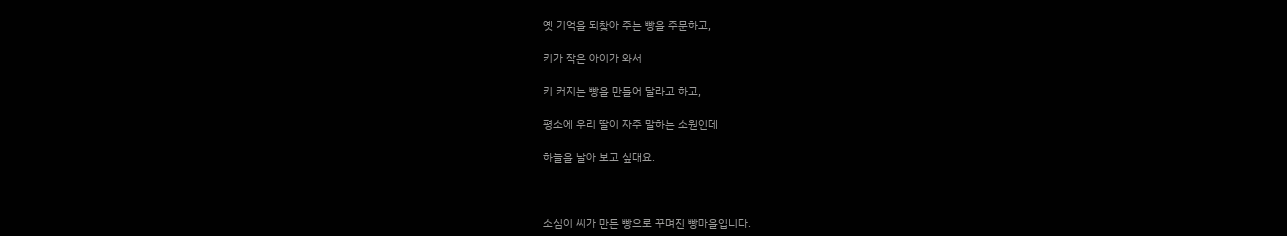옛 기억을 되찾아 주는 빵을 주문하고,

키가 작은 아이가 와서

키 커지는 빵을 만들어 달라고 하고,

평소에 우리 딸이 자주 말하는 소원인데

하늘을 날아 보고 싶대요.



소심이 씨가 만든 빵으로 꾸며진 빵마을입니다.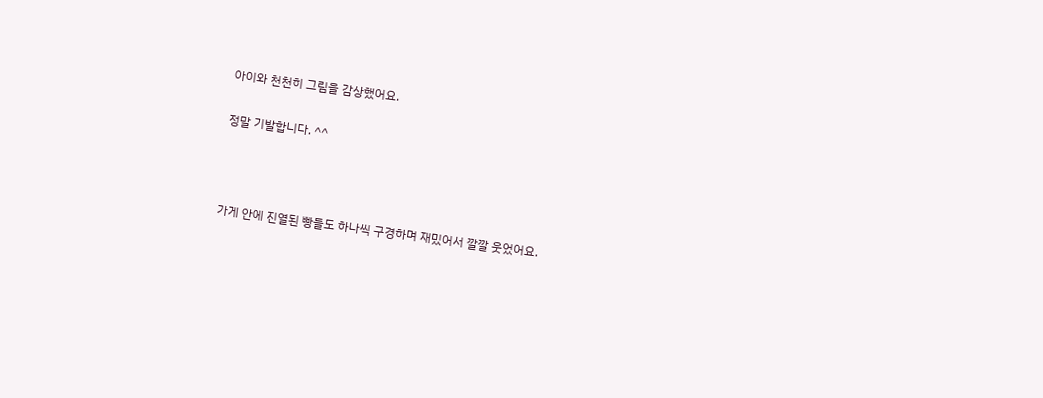아이와 천천히 그림을 감상했어요.

정말 기발합니다. ^^



가게 안에 진열된 빵들도 하나씩 구경하며 재밌어서 깔깔 웃었어요.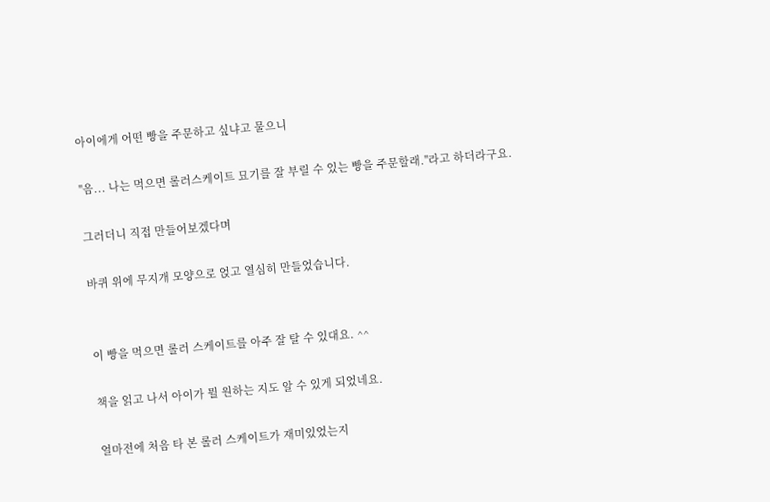아이에게 어떤 빵을 주문하고 싶냐고 물으니

"음... 나는 먹으면 롤러스케이트 묘기를 잘 부릴 수 있는 빵을 주문할래."라고 하더라구요.

그러더니 직접 만들어보겠다며

바퀴 위에 무지개 모양으로 얹고 열심히 만들었습니다.


이 빵을 먹으면 롤러 스케이트를 아주 잘 탈 수 있대요. ^^

책을 읽고 나서 아이가 뭘 원하는 지도 알 수 있게 되었네요.

얼마전에 처음 타 본 롤러 스케이트가 재미있었는지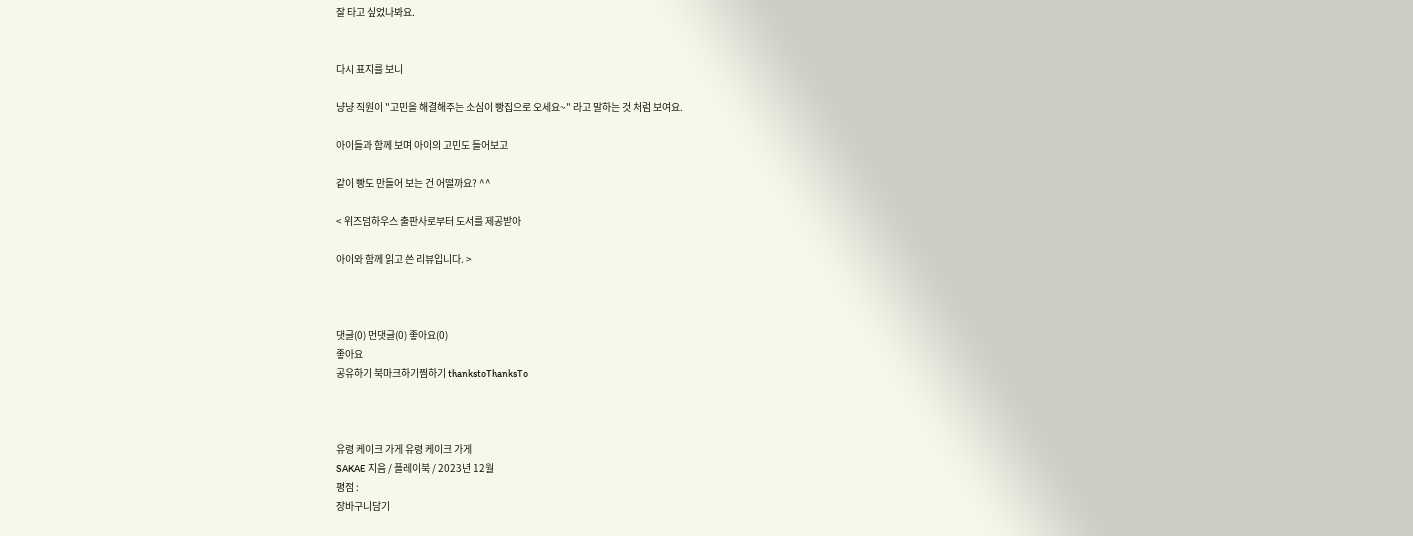잘 타고 싶었나봐요.


다시 표지를 보니

냥냥 직원이 "고민을 해결해주는 소심이 빵집으로 오세요~" 라고 말하는 것 처럼 보여요.

아이들과 함께 보며 아이의 고민도 들어보고

같이 빵도 만들어 보는 건 어떨까요? ^^

< 위즈덤하우스 출판사로부터 도서를 제공받아

아이와 함께 읽고 쓴 리뷰입니다. >



댓글(0) 먼댓글(0) 좋아요(0)
좋아요
공유하기 북마크하기찜하기 thankstoThanksTo



유령 케이크 가게 유령 케이크 가게
SAKAE 지음 / 플레이북 / 2023년 12월
평점 :
장바구니담기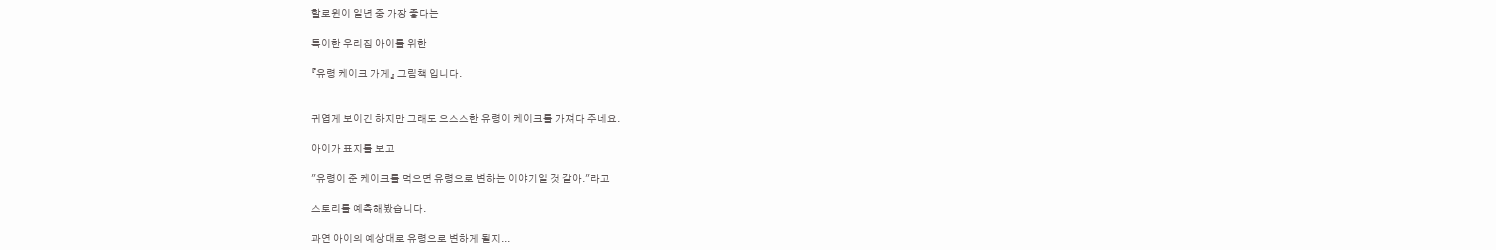할로윈이 일년 중 가장 좋다는

특이한 우리집 아이를 위한

『유령 케이크 가게』 그림책 입니다.


귀엽게 보이긴 하지만 그래도 으스스한 유령이 케이크를 가져다 주네요.

아이가 표지를 보고

"유령이 준 케이크를 먹으면 유령으로 변하는 이야기일 것 같아."라고

스토리를 예측해봤습니다.

과연 아이의 예상대로 유령으로 변하게 될지...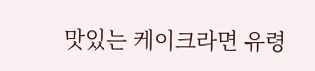맛있는 케이크라면 유령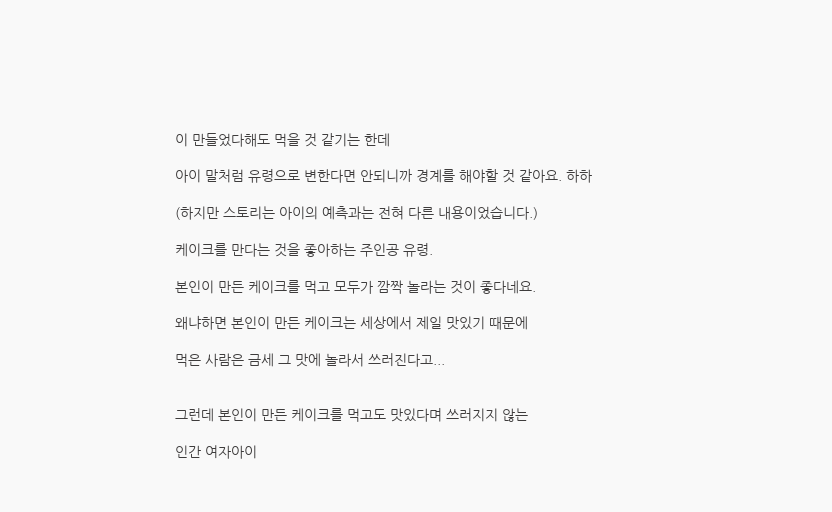이 만들었다해도 먹을 것 같기는 한데

아이 말처럼 유령으로 변한다면 안되니까 경계를 해야할 것 같아요. 하하

(하지만 스토리는 아이의 예측과는 전혀 다른 내용이었습니다.)

케이크를 만다는 것을 좋아하는 주인공 유령.

본인이 만든 케이크를 먹고 모두가 깜짝 놀라는 것이 좋다네요.

왜냐하면 본인이 만든 케이크는 세상에서 제일 맛있기 때문에

먹은 사람은 금세 그 맛에 놀라서 쓰러진다고...


그런데 본인이 만든 케이크를 먹고도 맛있다며 쓰러지지 않는

인간 여자아이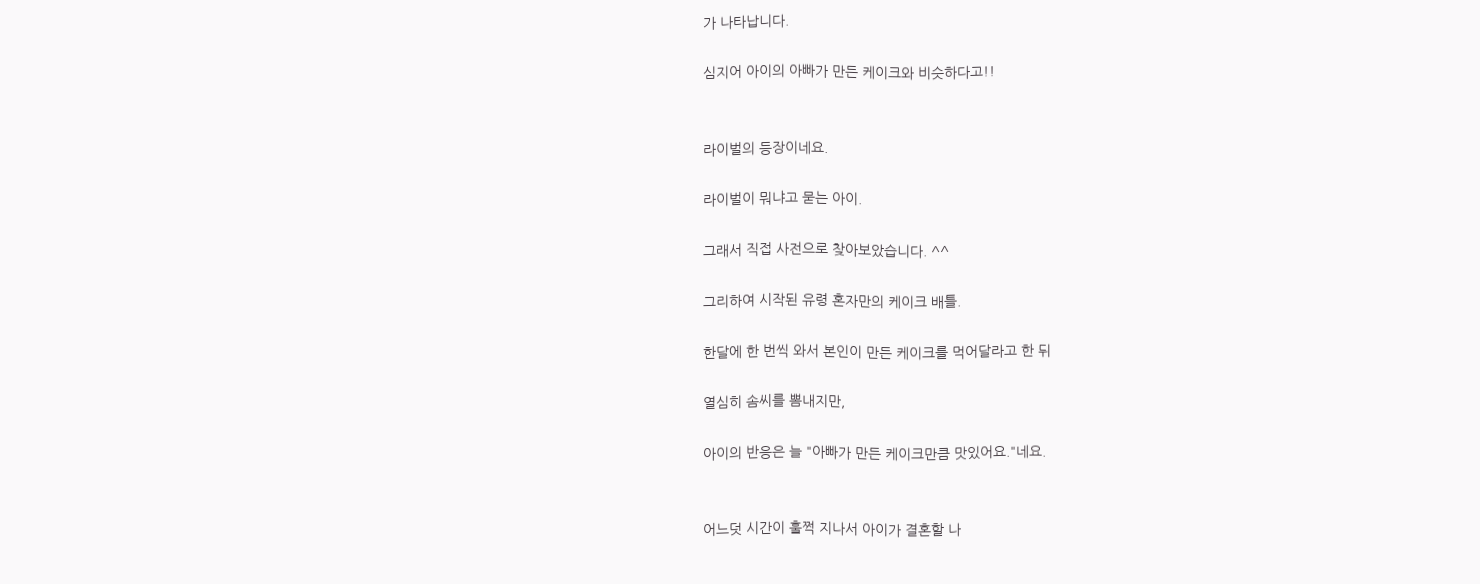가 나타납니다.

심지어 아이의 아빠가 만든 케이크와 비슷하다고!!


라이벌의 등장이네요.

라이벌이 뭐냐고 묻는 아이.

그래서 직접 사전으로 찾아보았습니다. ^^

그리하여 시작된 유령 혼자만의 케이크 배틀.

한달에 한 번씩 와서 본인이 만든 케이크를 먹어달라고 한 뒤

열심히 솜씨를 뽐내지만,

아이의 반응은 늘 "아빠가 만든 케이크만큼 맛있어요."네요.


어느덧 시간이 훌쩍 지나서 아이가 결혼할 나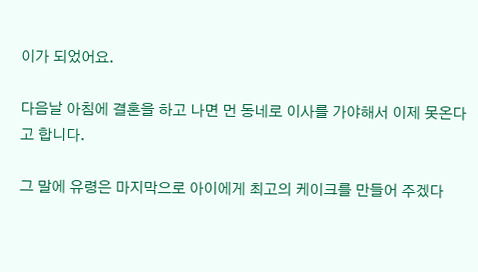이가 되었어요.

다음날 아침에 결혼을 하고 나면 먼 동네로 이사를 가야해서 이제 못온다고 합니다.

그 말에 유령은 마지막으로 아이에게 최고의 케이크를 만들어 주겠다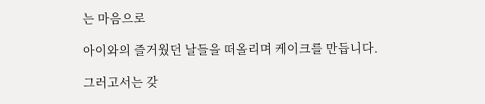는 마음으로

아이와의 즐거웠던 날들을 떠올리며 케이크를 만듭니다.

그러고서는 갖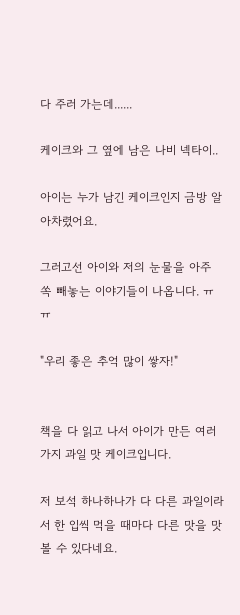다 주러 가는데......

케이크와 그 옆에 남은 나비 넥타이..

아이는 누가 남긴 케이크인지 금방 알아차렸어요.

그러고선 아이와 저의 눈물을 아주 쏙 빼놓는 이야기들이 나옵니다. ㅠㅠ

"우리 좋은 추억 많이 쌓자!"


책을 다 읽고 나서 아이가 만든 여러가지 과일 맛 케이크입니다.

저 보석 하나하나가 다 다른 과일이라서 한 입씩 먹을 때마다 다른 맛을 맛볼 수 있다네요.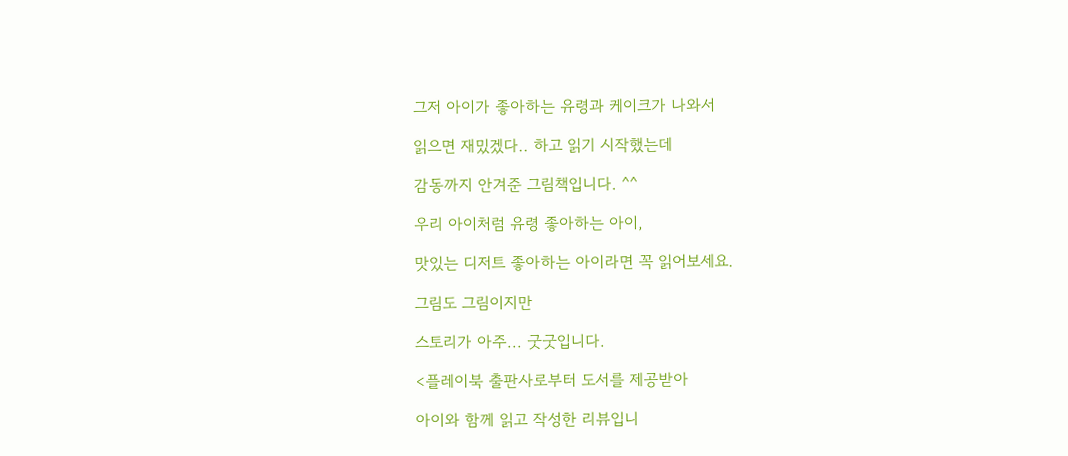그저 아이가 좋아하는 유령과 케이크가 나와서

읽으면 재밌겠다.. 하고 읽기 시작했는데

감동까지 안겨준 그림책입니다. ^^

우리 아이처럼 유령 좋아하는 아이,

맛있는 디저트 좋아하는 아이라면 꼭 읽어보세요.

그림도 그림이지만

스토리가 아주... 굿굿입니다.

<플레이북 출판사로부터 도서를 제공받아

아이와 함께 읽고 작성한 리뷰입니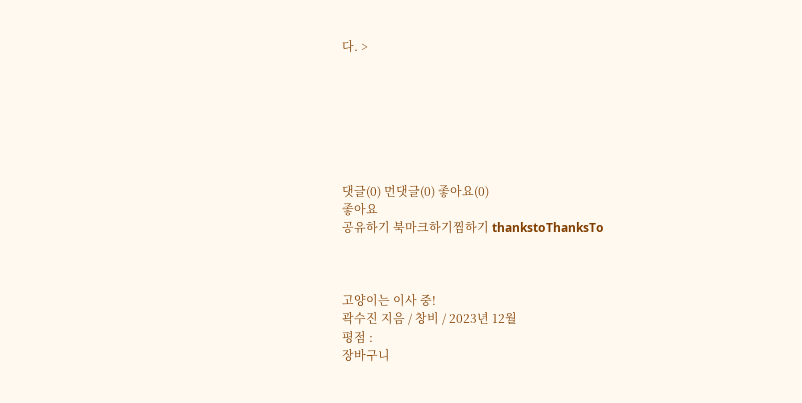다. >







댓글(0) 먼댓글(0) 좋아요(0)
좋아요
공유하기 북마크하기찜하기 thankstoThanksTo



고양이는 이사 중!
곽수진 지음 / 창비 / 2023년 12월
평점 :
장바구니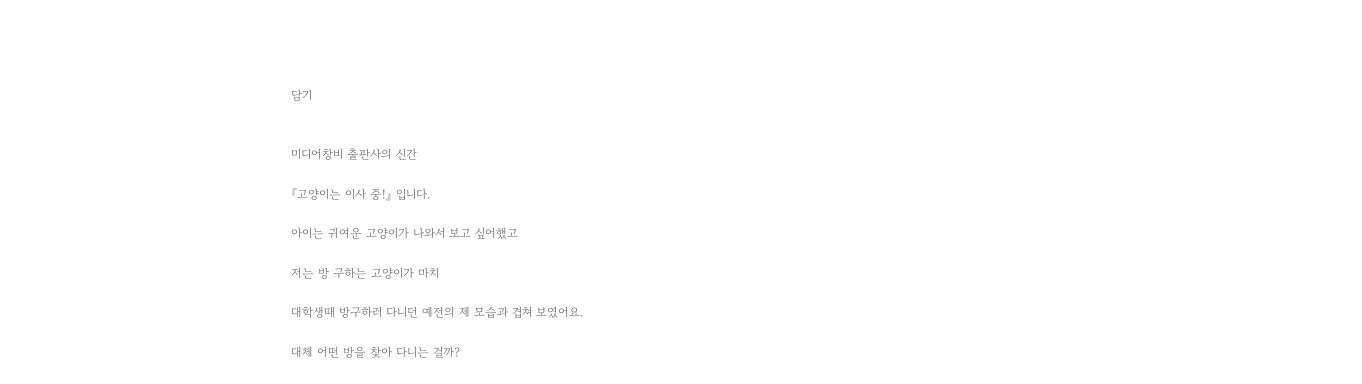담기


미디어창비 출판사의 신간

『고양이는 이사 중!』 입니다.

아이는 귀여운 고양이가 나와서 보고 싶어했고

저는 방 구하는 고양이가 마치

대학생때 방구하러 다니던 예전의 제 모습과 겹쳐 보였어요.

대체 어떤 방을 찾아 다니는 걸까?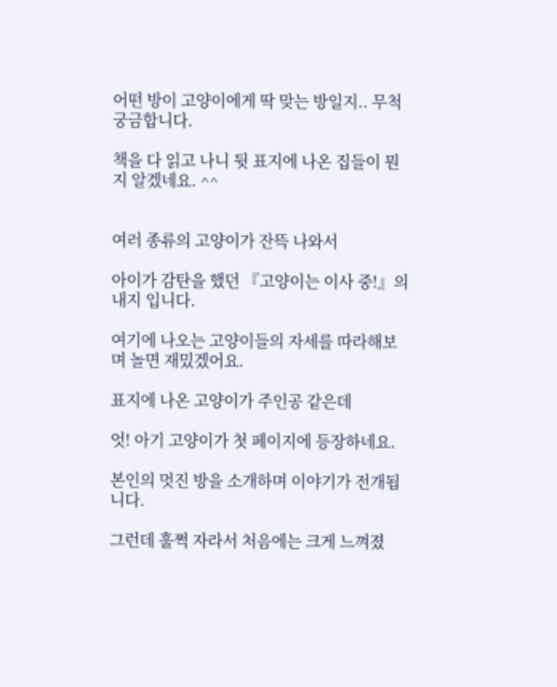어떤 방이 고양이에게 딱 맞는 방일지.. 무척 궁금합니다.

책을 다 읽고 나니 뒷 표지에 나온 집들이 뭔지 알겠네요. ^^


여러 종류의 고양이가 잔뜩 나와서

아이가 감탄을 했던 『고양이는 이사 중!』의 내지 입니다.

여기에 나오는 고양이들의 자세를 따라해보며 놀면 재밌겠어요.

표지에 나온 고양이가 주인공 같은데

엇! 아기 고양이가 첫 페이지에 등장하네요.

본인의 멋진 방을 소개하며 이야기가 전개됩니다.

그런데 훌쩍 자라서 처음에는 크게 느껴졌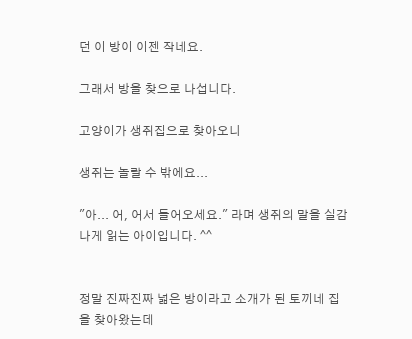던 이 방이 이젠 작네요.

그래서 방을 찾으로 나섭니다.

고양이가 생쥐집으로 찾아오니

생쥐는 놀랄 수 밖에요...

"아... 어, 어서 들어오세요." 라며 생쥐의 말을 실감나게 읽는 아이입니다. ^^


정말 진짜진짜 넓은 방이라고 소개가 된 토끼네 집을 찾아왔는데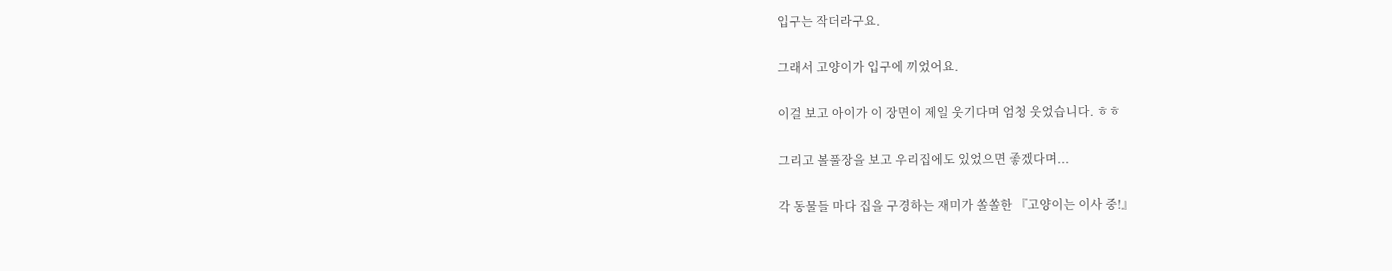입구는 작더라구요.

그래서 고양이가 입구에 끼었어요.

이걸 보고 아이가 이 장면이 제일 웃기다며 엄청 웃었습니다. ㅎㅎ

그리고 볼풀장을 보고 우리집에도 있었으면 좋겠다며...

각 동물들 마다 집을 구경하는 재미가 쏠쏠한 『고양이는 이사 중!』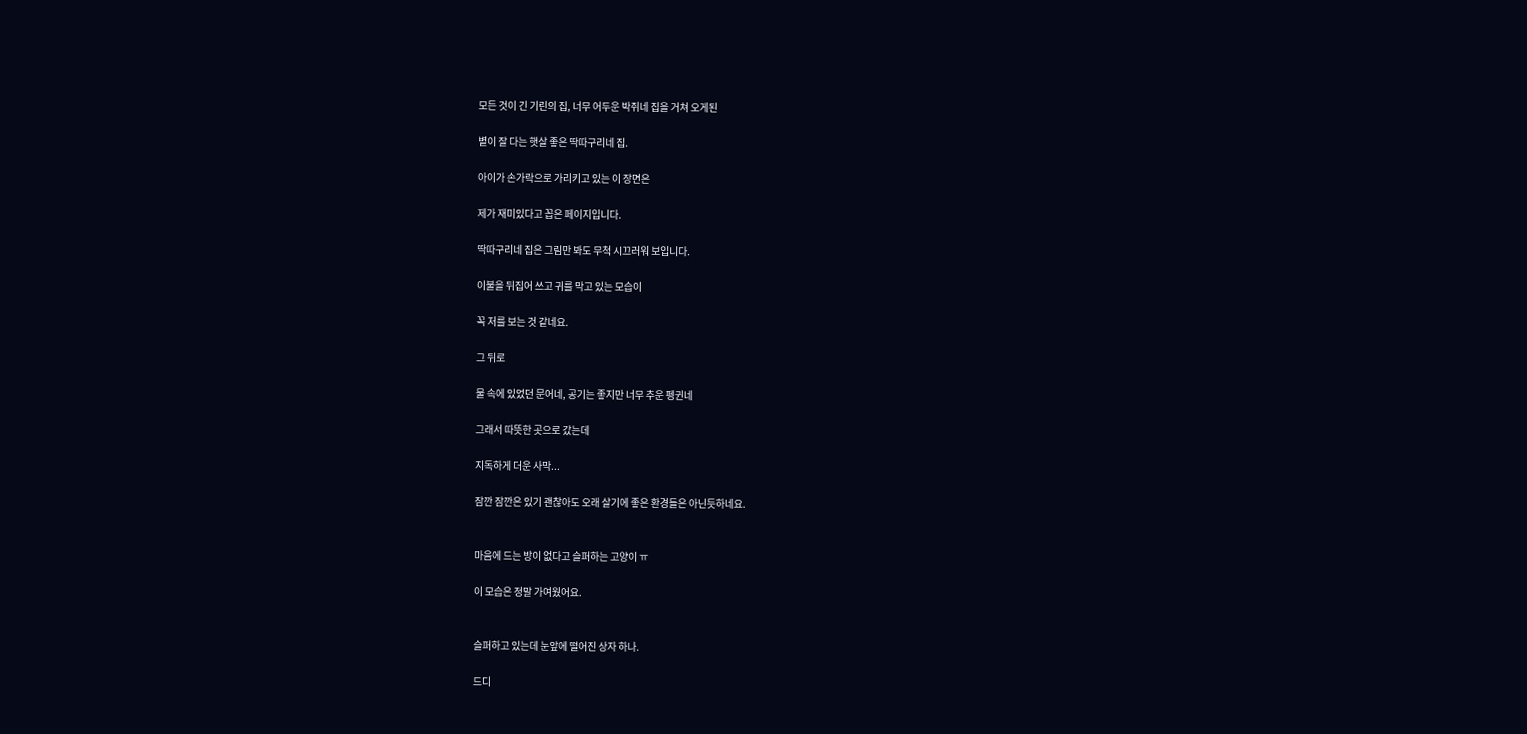모든 것이 긴 기린의 집, 너무 어두운 박쥐네 집을 거쳐 오게된

볕이 잘 다는 햇살 좋은 딱따구리네 집.

아이가 손가락으로 가리키고 있는 이 장면은

제가 재미있다고 꼽은 페이지입니다.

딱따구리네 집은 그림만 봐도 무척 시끄러워 보입니다.

이불을 뒤집어 쓰고 귀를 막고 있는 모습이

꼭 저를 보는 것 같네요.

그 뒤로

물 속에 있었던 문어네, 공기는 좋지만 너무 추운 펭귄네

그래서 따뜻한 곳으로 갔는데

지독하게 더운 사막...

잠깐 잠깐은 있기 괜찮아도 오래 살기에 좋은 환경들은 아닌듯하네요.


마음에 드는 방이 없다고 슬퍼하는 고양이 ㅠ

이 모습은 정말 가여웠어요.


슬퍼하고 있는데 눈앞에 떨어진 상자 하나.

드디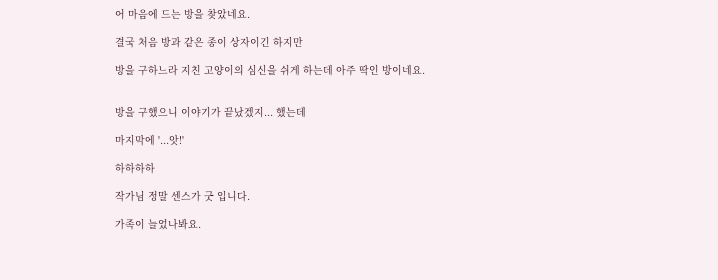어 마음에 드는 방을 찾았네요.

결국 처음 방과 같은 종이 상자이긴 하지만

방을 구하느라 지친 고양이의 심신을 쉬게 하는데 아주 딱인 방이네요.


방을 구했으니 이야기가 끝났겠지... 했는데

마지막에 '...앗!'

하하하하

작가님 정말 센스가 굿 입니다.

가족이 늘었나봐요.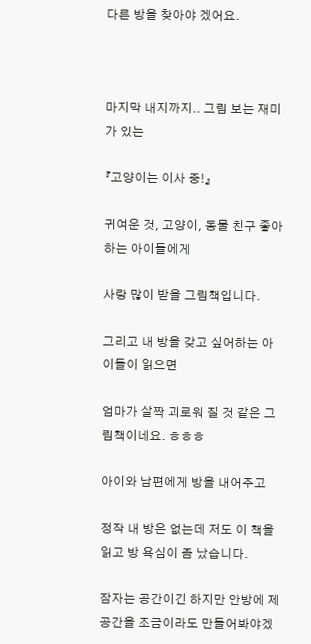다른 방을 찾아야 겠어요.



마지막 내지까지.. 그림 보는 재미가 있는

『고양이는 이사 중!』

귀여운 것, 고양이, 동물 친구 좋아하는 아이들에게

사랑 많이 받을 그림책입니다.

그리고 내 방을 갖고 싶어하는 아이들이 읽으면

엄마가 살짝 괴로워 질 것 같은 그림책이네요. ㅎㅎㅎ

아이와 남편에게 방을 내어주고

정작 내 방은 없는데 저도 이 책을 읽고 방 욕심이 좀 났습니다.

잠자는 공간이긴 하지만 안방에 제 공간을 조금이라도 만들어봐야겠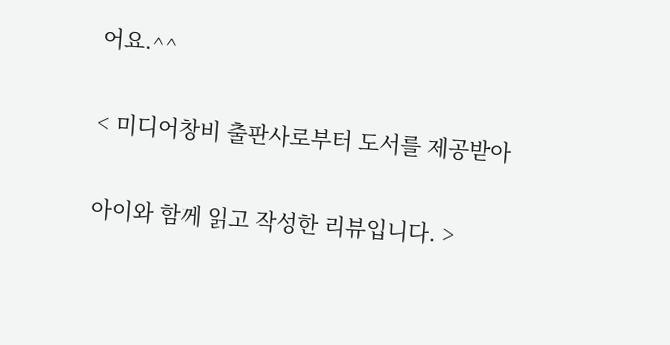어요.^^

< 미디어창비 출판사로부터 도서를 제공받아

아이와 함께 읽고 작성한 리뷰입니다. >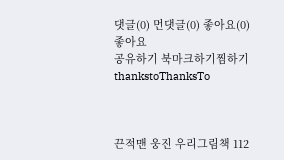댓글(0) 먼댓글(0) 좋아요(0)
좋아요
공유하기 북마크하기찜하기 thankstoThanksTo



끈적맨 웅진 우리그림책 112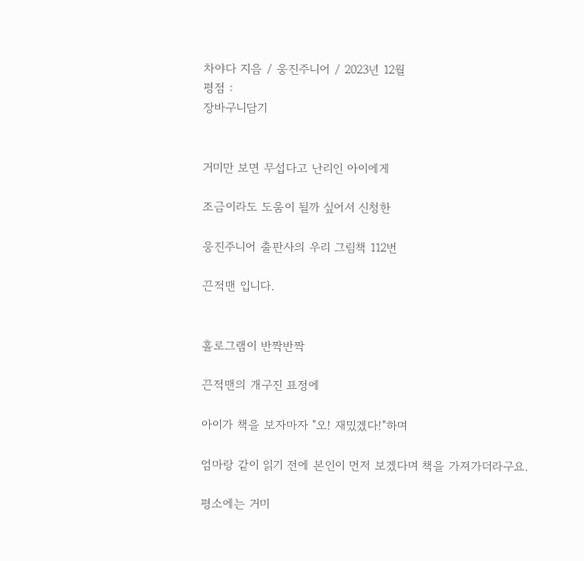차야다 지음 / 웅진주니어 / 2023년 12월
평점 :
장바구니담기


거미만 보면 무섭다고 난리인 아이에게

조금이라도 도움이 될까 싶어서 신청한

웅진주니어 출판사의 우리 그림책 112번

끈적맨 입니다.


홀로그램이 반짝반짝

끈적맨의 개구진 표정에

아이가 책을 보자마자 "오! 재밌겠다!"하며

엄마랑 같이 읽기 전에 본인이 먼저 보겠다며 책을 가져가더라구요.

평소에는 거미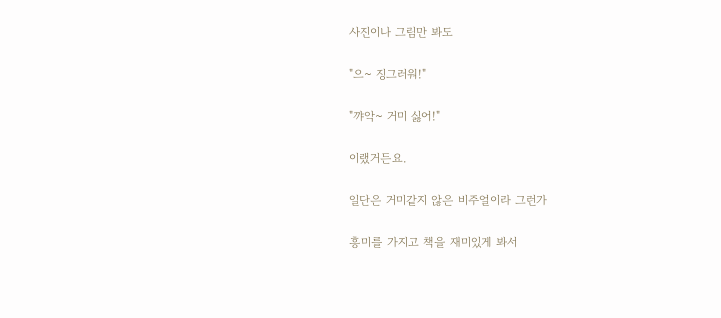사진이나 그림만 봐도

"으~ 징그러워!"

"꺄악~ 거미 싫어!"

이랬거든요.

일단은 거미같지 않은 비주얼이라 그런가

흥미를 가지고 책을 재미있게 봐서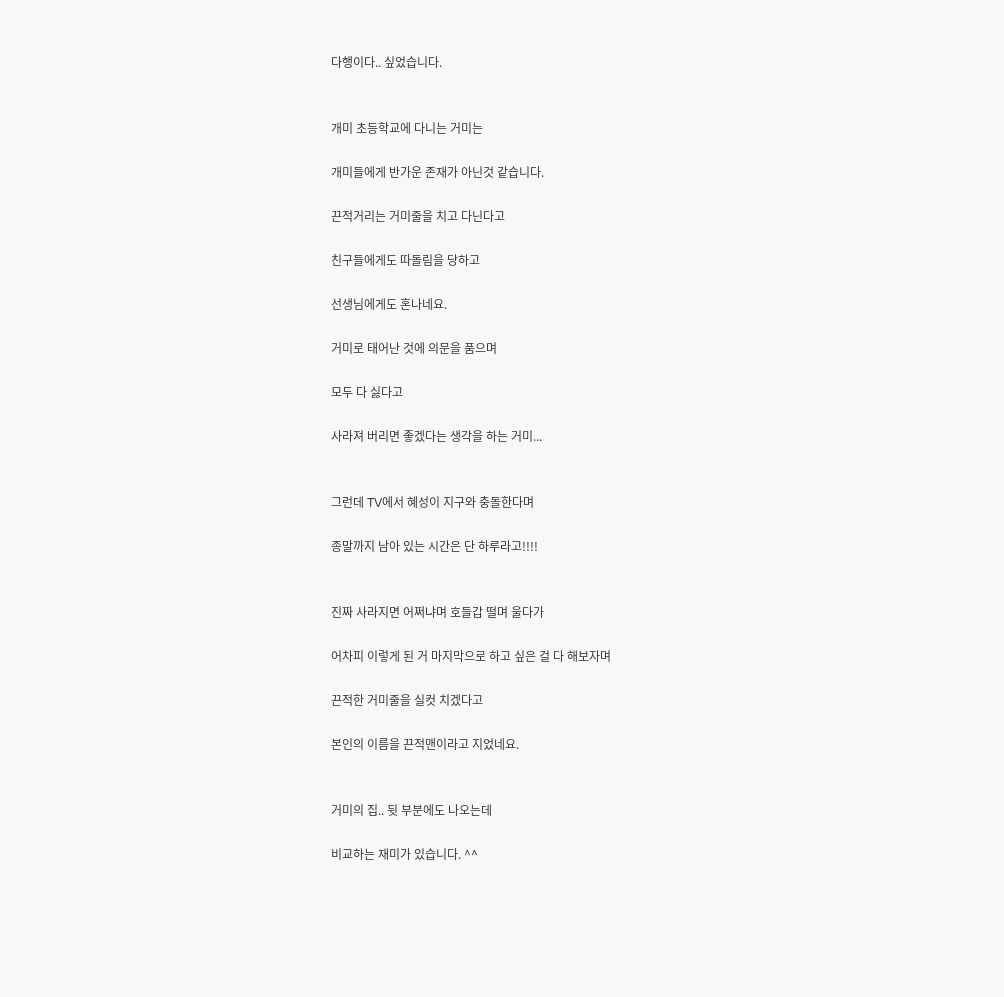다행이다.. 싶었습니다.


개미 초등학교에 다니는 거미는

개미들에게 반가운 존재가 아닌것 같습니다.

끈적거리는 거미줄을 치고 다닌다고

친구들에게도 따돌림을 당하고

선생님에게도 혼나네요.

거미로 태어난 것에 의문을 품으며

모두 다 싫다고

사라져 버리면 좋겠다는 생각을 하는 거미...


그런데 TV에서 혜성이 지구와 충돌한다며

종말까지 남아 있는 시간은 단 하루라고!!!!


진짜 사라지면 어쩌냐며 호들갑 떨며 울다가

어차피 이렇게 된 거 마지막으로 하고 싶은 걸 다 해보자며

끈적한 거미줄을 실컷 치겠다고

본인의 이름을 끈적맨이라고 지었네요.


거미의 집.. 뒷 부분에도 나오는데

비교하는 재미가 있습니다. ^^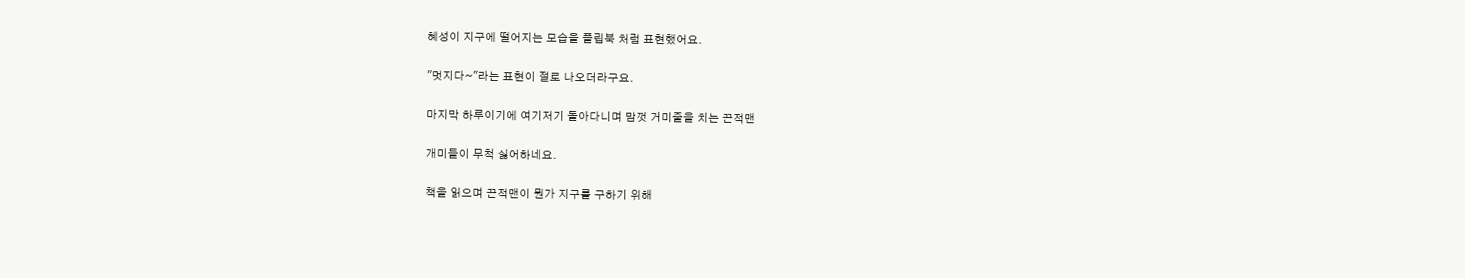혜성이 지구에 떨어지는 모습을 플립북 처럼 표현했어요.

"멋지다~"라는 표현이 절로 나오더라구요.

마지막 하루이기에 여기저기 돌아다니며 맘껏 거미줄을 치는 끈적맨

개미들이 무척 싫어하네요.

책을 읽으며 끈적맨이 뭔가 지구를 구하기 위해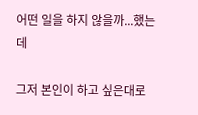어떤 일을 하지 않을까...했는데

그저 본인이 하고 싶은대로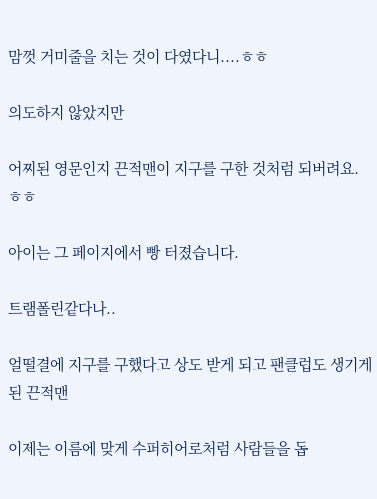맘껏 거미줄을 치는 것이 다였다니....ㅎㅎ

의도하지 않았지만

어찌된 영문인지 끈적맨이 지구를 구한 것처럼 되버려요. ㅎㅎ

아이는 그 페이지에서 빵 터졌습니다.

트램폴린같다나..

얼떨결에 지구를 구했다고 상도 받게 되고 팬클럽도 생기게 된 끈적맨

이제는 이름에 맞게 수퍼히어로처럼 사람들을 돕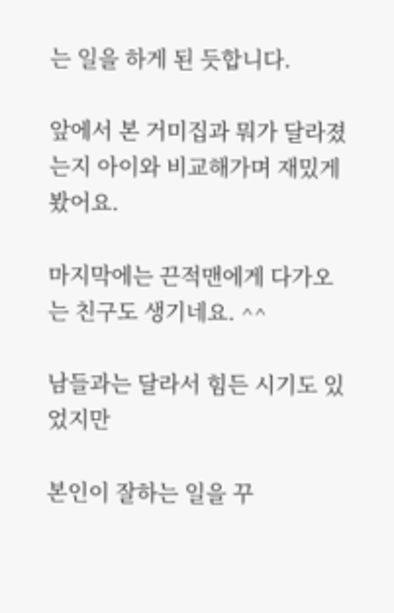는 일을 하게 된 듯합니다.

앞에서 본 거미집과 뭐가 달라졌는지 아이와 비교해가며 재밌게 봤어요.

마지막에는 끈적맨에게 다가오는 친구도 생기네요. ^^

남들과는 달라서 힘든 시기도 있었지만

본인이 잘하는 일을 꾸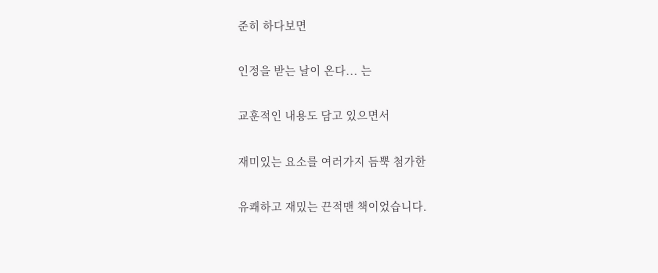준히 하다보면

인정을 받는 날이 온다... 는

교훈적인 내용도 담고 있으면서

재미있는 요소를 여러가지 듬뿍 첨가한

유쾌하고 재밌는 끈적맨 책이었습니다.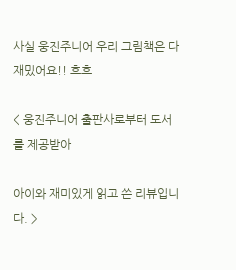사실 웅진주니어 우리 그림책은 다 재밌어요!! 흐흐

< 웅진주니어 출판사로부터 도서를 제공받아

아이와 재미있게 읽고 쓴 리뷰입니다. >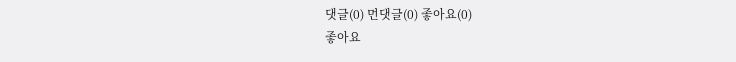댓글(0) 먼댓글(0) 좋아요(0)
좋아요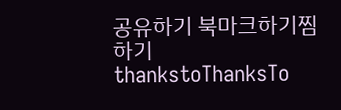공유하기 북마크하기찜하기 thankstoThanksTo